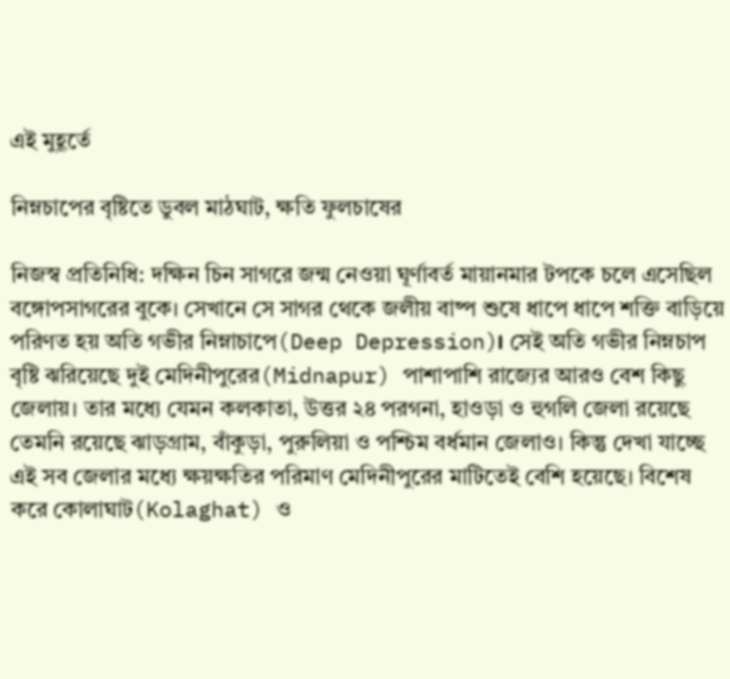এই মুহূর্তে

নিম্নচাপের বৃষ্টিতে ডুবল মাঠঘাট, ক্ষতি ফুলচাষের

নিজস্ব প্রতিনিধি: দক্ষিন চিন সাগরে জন্ম নেওয়া ঘূর্ণাবর্ত মায়ানমার টপকে চলে এসেছিল বঙ্গোপসাগরের বুকে। সেখানে সে সাগর থেকে জলীয় বাষ্প শুষে ধাপে ধাপে শক্তি বাড়িয়ে পরিণত হয় অতি গভীর নিম্নাচাপে(Deep Depression)। সেই অতি গভীর নিম্নচাপ বৃষ্টি ঝরিয়েছে দুই মেদিনীপুরের(Midnapur) পাশাপাশি রাজ্যের আরও বেশ কিছু জেলায়। তার মধ্যে যেমন কলকাতা, উত্তর ২৪ পরগনা, হাওড়া ও হুগলি জেলা রয়েছে তেমনি রয়েছে ঝাড়গ্রাম, বাঁকুড়া, পুরুলিয়া ও পশ্চিম বর্ধমান জেলাও। কিন্তু দেখা যাচ্ছে এই সব জেলার মধ্যে ক্ষয়ক্ষতির পরিমাণ মেদিনীপুরের মাটিতেই বেশি হয়েছে। বিশেষ করে কোলাঘাট(Kolaghat) ও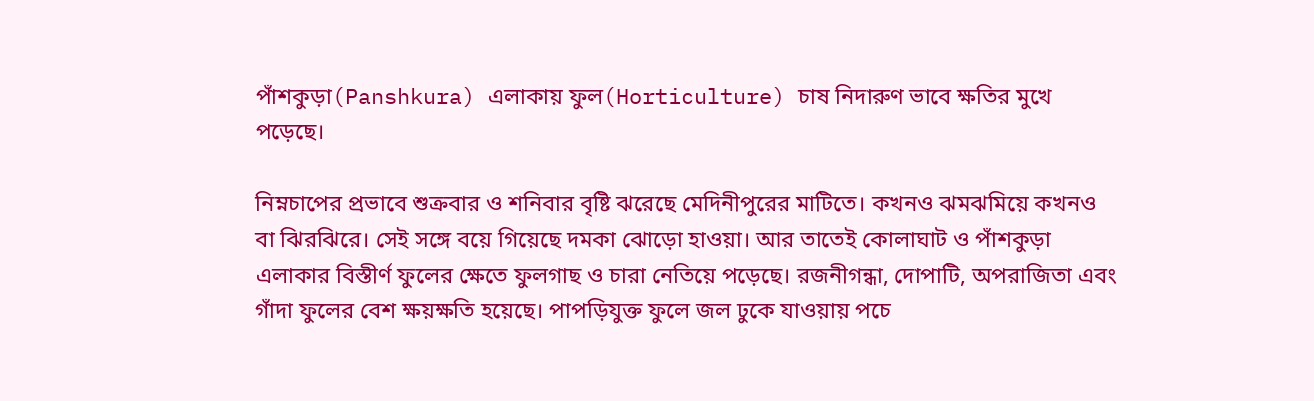পাঁশকুড়া(Panshkura) এলাকায় ফুল(Horticulture) চাষ নিদারুণ ভাবে ক্ষতির মুখে পড়েছে।

নিম্নচাপের প্রভাবে শুক্রবার ও শনিবার বৃষ্টি ঝরেছে মেদিনীপুরের মাটিতে। কখনও ঝমঝমিয়ে কখনও বা ঝিরঝিরে। সেই সঙ্গে বয়ে গিয়েছে দমকা ঝোড়ো হাওয়া। আর তাতেই কোলাঘাট ও পাঁশকুড়া এলাকার বিস্তীর্ণ ফুলের ক্ষেতে ফুলগাছ ও চারা নেতিয়ে পড়েছে। রজনীগন্ধা, দোপাটি, অপরাজিতা এবং গাঁদা ফুলের বেশ ক্ষয়ক্ষতি হয়েছে। পাপড়িযুক্ত ফুলে জল ঢুকে যাওয়ায় পচে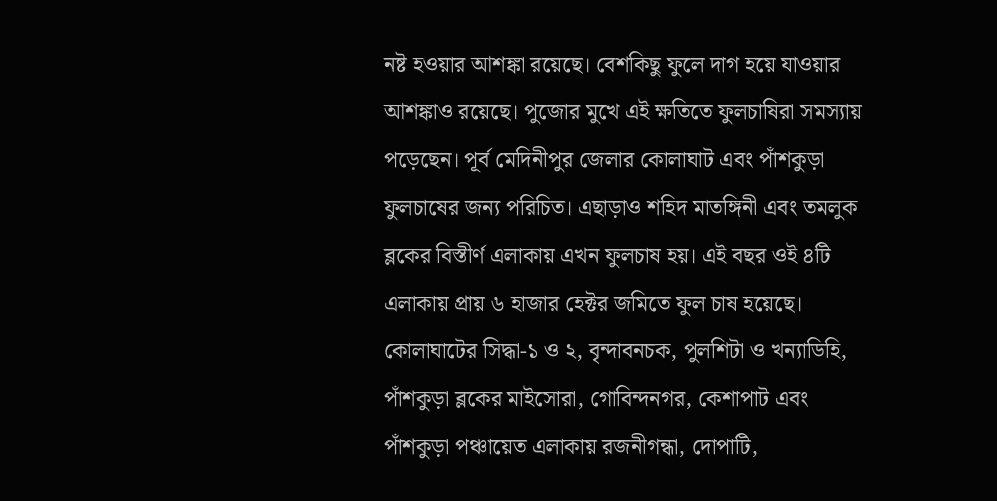নষ্ট হওয়ার আশঙ্কা রয়েছে। বেশকিছু ফুলে দাগ হয়ে যাওয়ার আশঙ্কাও রয়েছে। পুজোর মুখে এই ক্ষতিতে ফুলচাষিরা সমস্যায় পড়েছেন। পূর্ব মেদিনীপুর জেলার কোলাঘাট এবং পাঁশকুড়া ফুলচাষের জন্য পরিচিত। এছাড়াও শহিদ মাতঙ্গিনী এবং তমলুক ব্লকের বিস্তীর্ণ এলাকায় এখন ফুলচাষ হয়। এই বছর ওই ৪টি এলাকায় প্রায় ৬ হাজার হেক্টর জমিতে ফুল চাষ হয়েছে। কোলাঘাটের সিদ্ধা-১ ও ২, বৃন্দাবনচক, পুলশিটা ও খন্যাডিহি, পাঁশকুড়া ব্লকের মাইসোরা, গোবিন্দনগর, কেশাপাট এবং পাঁশকুড়া পঞ্চায়েত এলাকায় রজনীগন্ধা, দোপাটি,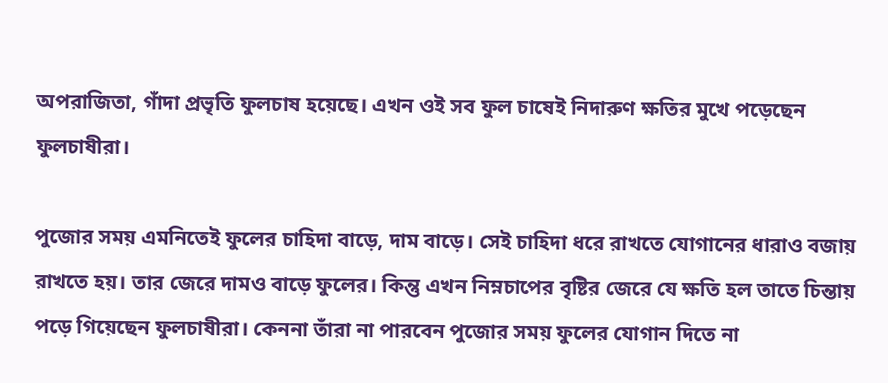অপরাজিতা, গাঁদা প্রভৃতি ফুলচাষ হয়েছে। এখন ওই সব ফুল চাষেই নিদারুণ ক্ষতির মুখে পড়েছেন ফুলচাষীরা।

পুজোর সময় এমনিতেই ফুলের চাহিদা বাড়ে, দাম বাড়ে। সেই চাহিদা ধরে রাখতে যোগানের ধারাও বজায় রাখতে হয়। তার জেরে দামও বাড়ে ফুলের। কিন্তু এখন নিম্নচাপের বৃষ্টির জেরে যে ক্ষতি হল তাতে চিন্তায় পড়ে গিয়েছেন ফুলচাষীরা। কেননা তাঁরা না পারবেন পুজোর সময় ফুলের যোগান দিতে না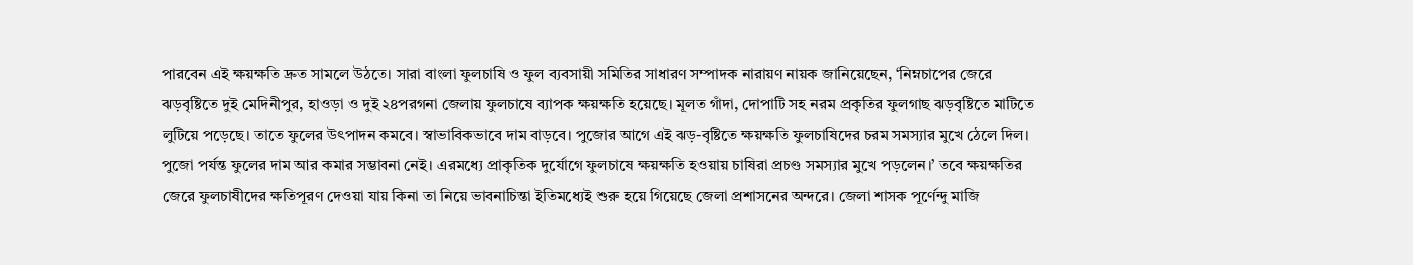পারবেন এই ক্ষয়ক্ষতি দ্রুত সামলে উঠতে। সারা বাংলা ফুলচাষি ও ফুল ব্যবসায়ী সমিতির সাধারণ সম্পাদক নারায়ণ নায়ক জানিয়েছেন, ‘নিম্নচাপের জেরে ঝড়বৃষ্টিতে দুই মেদিনীপুর, হাওড়া ও দুই ২৪পরগনা জেলায় ফুলচাষে ব্যাপক ক্ষয়ক্ষতি হয়েছে। মূলত গাঁদা, দোপাটি সহ নরম প্রকৃতির ফুলগাছ ঝড়বৃষ্টিতে মাটিতে লুটিয়ে পড়েছে। তাতে ফুলের উৎপাদন কমবে। স্বাভাবিকভাবে দাম বাড়বে। পুজোর আগে এই ঝড়-বৃষ্টিতে ক্ষয়ক্ষতি ফুলচাষিদের চরম সমস্যার মুখে ঠেলে দিল। পুজো পর্যন্ত ফুলের দাম আর কমার সম্ভাবনা নেই। এরমধ্যে প্রাকৃতিক দুর্যোগে ফুলচাষে ক্ষয়ক্ষতি হওয়ায় চাষিরা প্রচণ্ড সমস্যার মুখে পড়লেন।’ তবে ক্ষয়ক্ষতির জেরে ফুলচাষীদের ক্ষতিপূরণ দেওয়া যায় কিনা তা নিয়ে ভাবনাচিন্তা ইতিমধ্যেই শুরু হয়ে গিয়েছে জেলা প্রশাসনের অন্দরে। জেলা শাসক পূর্ণেন্দু মাজি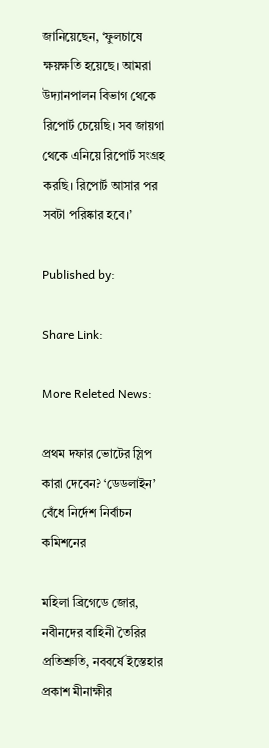জানিয়েছেন, ‘ফুলচাষে ক্ষয়ক্ষতি হয়েছে। আমরা উদ্যানপালন বিভাগ থেকে রিপোর্ট চেয়েছি। সব জায়গা থেকে এনিয়ে রিপোর্ট সংগ্রহ করছি। রিপোর্ট আসার পর সবটা পরিষ্কার হবে।’

Published by:

Share Link:

More Releted News:

প্রথম দফার ভোটের স্লিপ কারা দেবেন? ‘ডেডলাইন’ বেঁধে নির্দেশ নির্বাচন কমিশনের

মহিলা ব্রিগেডে জোর, নবীনদের বাহিনী তৈরির প্রতিশ্রুতি, নববর্ষে ইস্তেহার প্রকাশ মীনাক্ষীর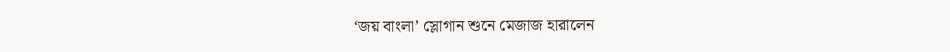‘জয় বাংলা’ স্লোগান শুনে মেজাজ হারালেন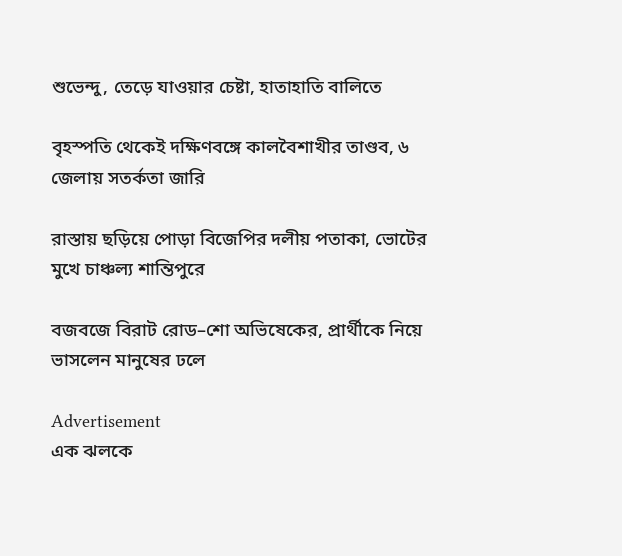শুভেন্দু, তেড়ে যাওয়ার চেষ্টা, হাতাহাতি বালিতে

বৃহস্পতি থেকেই দক্ষিণবঙ্গে কালবৈশাখীর তাণ্ডব, ৬ জেলায় সতর্কতা জারি

রাস্তায় ছড়িয়ে পোড়া বিজেপির দলীয় পতাকা, ভোটের মুখে চাঞ্চল্য শান্তিপুরে

বজবজে বিরাট রোড–শো অভিষেকের, প্রার্থীকে নিয়ে ভাসলেন মানুষের ঢলে

Advertisement
এক ঝলকে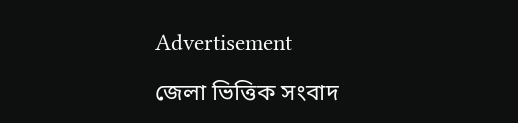Advertisement

জেলা ভিত্তিক সংবাদ